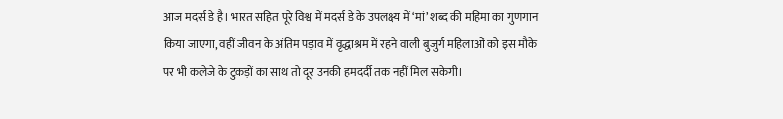आज मदर्स डे है। भारत सहित पूरे विश्व में मदर्स डे के उपलक्ष्य में ‘मां’ शब्द की महिमा का गुणगान किया जाएगा, वहीं जीवन के अंतिम पड़ाव में वृद्धाश्रम में रहने वाली बुजुर्ग महिलाओं को इस मौके पर भी कलेजे के टुकड़ों का साथ तो दूर उनकी हमदर्दी तक नहीं मिल सकेगी।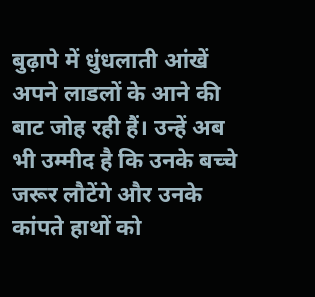बुढ़ापे में धुंधलाती आंखें अपने लाडलों के आने की बाट जोह रही हैं। उन्हें अब भी उम्मीद है कि उनके बच्चे जरूर लौटेंगे और उनके कांपते हाथों को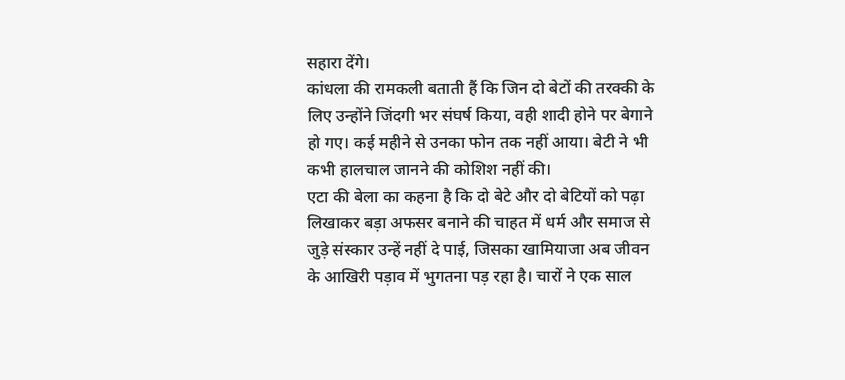सहारा देंगे।
कांधला की रामकली बताती हैं कि जिन दो बेटों की तरक्की के लिए उन्होंने जिंदगी भर संघर्ष किया, वही शादी होने पर बेगाने हो गए। कई महीने से उनका फोन तक नहीं आया। बेटी ने भी कभी हालचाल जानने की कोशिश नहीं की।
एटा की बेला का कहना है कि दो बेटे और दो बेटियों को पढ़ा लिखाकर बड़ा अफसर बनाने की चाहत में धर्म और समाज से जुड़े संस्कार उन्हें नहीं दे पाई, जिसका खामियाजा अब जीवन के आखिरी पड़ाव में भुगतना पड़ रहा है। चारों ने एक साल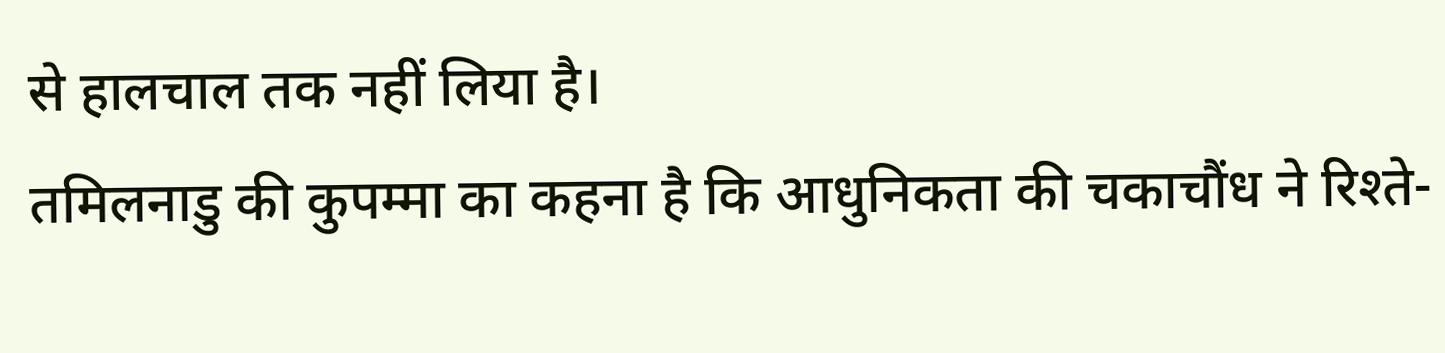से हालचाल तक नहीं लिया है।
तमिलनाडु की कुपम्मा का कहना है कि आधुनिकता की चकाचौंध ने रिश्ते-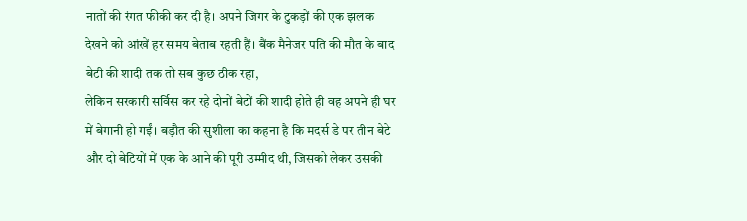नातों की रंगत फीकी कर दी है। अपने जिगर के टुकड़ों की एक झलक देखने को आंखें हर समय बेताब रहती हैं। बैंक मैनेजर पति की मौत के बाद बेटी की शादी तक तो सब कुछ ठीक रहा,
लेकिन सरकारी सर्विस कर रहे दोनों बेटों की शादी होते ही वह अपने ही घर में बेगानी हो गईं। बड़ौत की सुशीला का कहना है कि मदर्स डे पर तीन बेटे और दो बेटियों में एक के आने की पूरी उम्मीद थी, जिसको लेकर उसकी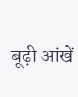बूढ़ी आंखें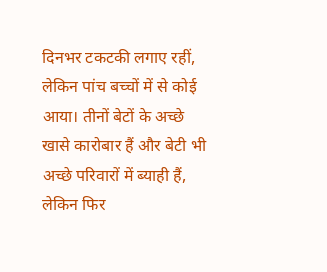दिनभर टकटकी लगाए रहीं,
लेकिन पांच बच्चों में से कोई आया। तीनों बेटों के अच्छे खासे कारोबार हैं और बेटी भी अच्छे परिवारों में ब्याही हैं, लेकिन फिर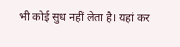भी कोई सुध नहीं लेता है। यहां कर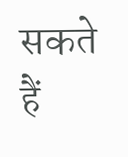सकते हैं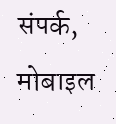संपर्क, मोबाइल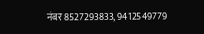नंबर 8527293833, 9412549779